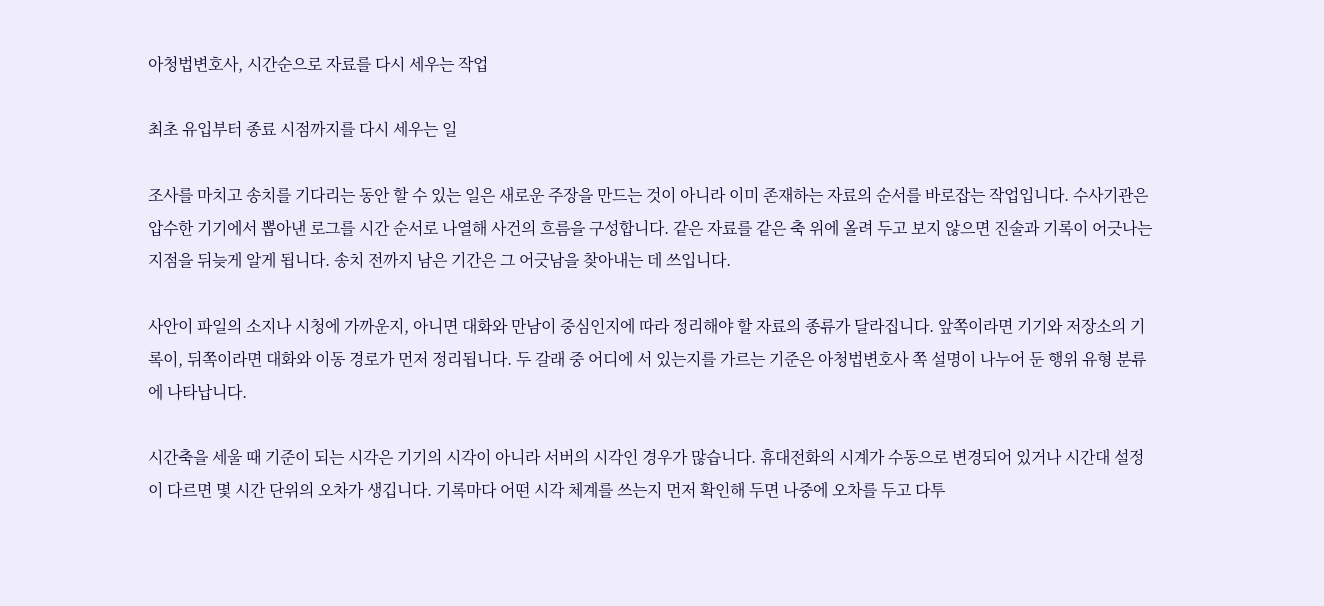아청법변호사, 시간순으로 자료를 다시 세우는 작업

최초 유입부터 종료 시점까지를 다시 세우는 일

조사를 마치고 송치를 기다리는 동안 할 수 있는 일은 새로운 주장을 만드는 것이 아니라 이미 존재하는 자료의 순서를 바로잡는 작업입니다. 수사기관은 압수한 기기에서 뽑아낸 로그를 시간 순서로 나열해 사건의 흐름을 구성합니다. 같은 자료를 같은 축 위에 올려 두고 보지 않으면 진술과 기록이 어긋나는 지점을 뒤늦게 알게 됩니다. 송치 전까지 남은 기간은 그 어긋남을 찾아내는 데 쓰입니다.

사안이 파일의 소지나 시청에 가까운지, 아니면 대화와 만남이 중심인지에 따라 정리해야 할 자료의 종류가 달라집니다. 앞쪽이라면 기기와 저장소의 기록이, 뒤쪽이라면 대화와 이동 경로가 먼저 정리됩니다. 두 갈래 중 어디에 서 있는지를 가르는 기준은 아청법변호사 쪽 설명이 나누어 둔 행위 유형 분류에 나타납니다.

시간축을 세울 때 기준이 되는 시각은 기기의 시각이 아니라 서버의 시각인 경우가 많습니다. 휴대전화의 시계가 수동으로 변경되어 있거나 시간대 설정이 다르면 몇 시간 단위의 오차가 생깁니다. 기록마다 어떤 시각 체계를 쓰는지 먼저 확인해 두면 나중에 오차를 두고 다투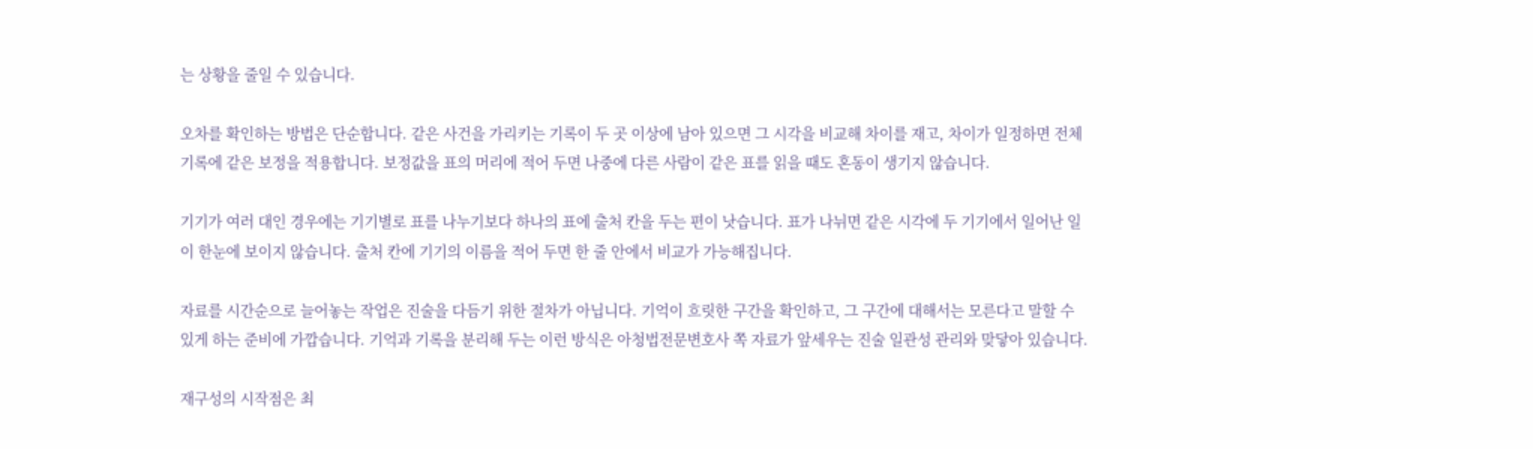는 상황을 줄일 수 있습니다.

오차를 확인하는 방법은 단순합니다. 같은 사건을 가리키는 기록이 두 곳 이상에 남아 있으면 그 시각을 비교해 차이를 재고, 차이가 일정하면 전체 기록에 같은 보정을 적용합니다. 보정값을 표의 머리에 적어 두면 나중에 다른 사람이 같은 표를 읽을 때도 혼동이 생기지 않습니다.

기기가 여러 대인 경우에는 기기별로 표를 나누기보다 하나의 표에 출처 칸을 두는 편이 낫습니다. 표가 나뉘면 같은 시각에 두 기기에서 일어난 일이 한눈에 보이지 않습니다. 출처 칸에 기기의 이름을 적어 두면 한 줄 안에서 비교가 가능해집니다.

자료를 시간순으로 늘어놓는 작업은 진술을 다듬기 위한 절차가 아닙니다. 기억이 흐릿한 구간을 확인하고, 그 구간에 대해서는 모른다고 말할 수 있게 하는 준비에 가깝습니다. 기억과 기록을 분리해 두는 이런 방식은 아청법전문변호사 쪽 자료가 앞세우는 진술 일관성 관리와 맞닿아 있습니다.

재구성의 시작점은 최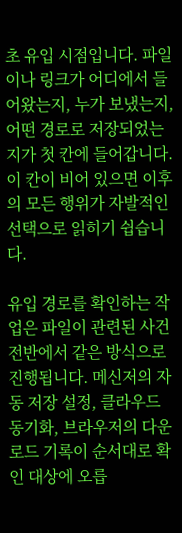초 유입 시점입니다. 파일이나 링크가 어디에서 들어왔는지, 누가 보냈는지, 어떤 경로로 저장되었는지가 첫 칸에 들어갑니다. 이 칸이 비어 있으면 이후의 모든 행위가 자발적인 선택으로 읽히기 쉽습니다.

유입 경로를 확인하는 작업은 파일이 관련된 사건 전반에서 같은 방식으로 진행됩니다. 메신저의 자동 저장 설정, 클라우드 동기화, 브라우저의 다운로드 기록이 순서대로 확인 대상에 오릅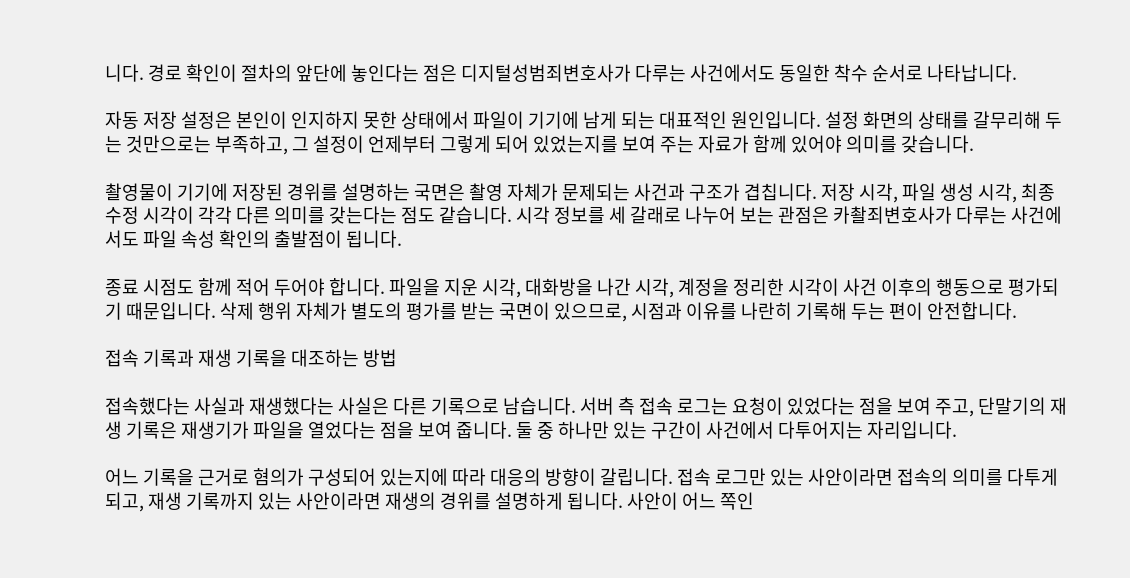니다. 경로 확인이 절차의 앞단에 놓인다는 점은 디지털성범죄변호사가 다루는 사건에서도 동일한 착수 순서로 나타납니다.

자동 저장 설정은 본인이 인지하지 못한 상태에서 파일이 기기에 남게 되는 대표적인 원인입니다. 설정 화면의 상태를 갈무리해 두는 것만으로는 부족하고, 그 설정이 언제부터 그렇게 되어 있었는지를 보여 주는 자료가 함께 있어야 의미를 갖습니다.

촬영물이 기기에 저장된 경위를 설명하는 국면은 촬영 자체가 문제되는 사건과 구조가 겹칩니다. 저장 시각, 파일 생성 시각, 최종 수정 시각이 각각 다른 의미를 갖는다는 점도 같습니다. 시각 정보를 세 갈래로 나누어 보는 관점은 카촬죄변호사가 다루는 사건에서도 파일 속성 확인의 출발점이 됩니다.

종료 시점도 함께 적어 두어야 합니다. 파일을 지운 시각, 대화방을 나간 시각, 계정을 정리한 시각이 사건 이후의 행동으로 평가되기 때문입니다. 삭제 행위 자체가 별도의 평가를 받는 국면이 있으므로, 시점과 이유를 나란히 기록해 두는 편이 안전합니다.

접속 기록과 재생 기록을 대조하는 방법

접속했다는 사실과 재생했다는 사실은 다른 기록으로 남습니다. 서버 측 접속 로그는 요청이 있었다는 점을 보여 주고, 단말기의 재생 기록은 재생기가 파일을 열었다는 점을 보여 줍니다. 둘 중 하나만 있는 구간이 사건에서 다투어지는 자리입니다.

어느 기록을 근거로 혐의가 구성되어 있는지에 따라 대응의 방향이 갈립니다. 접속 로그만 있는 사안이라면 접속의 의미를 다투게 되고, 재생 기록까지 있는 사안이라면 재생의 경위를 설명하게 됩니다. 사안이 어느 쪽인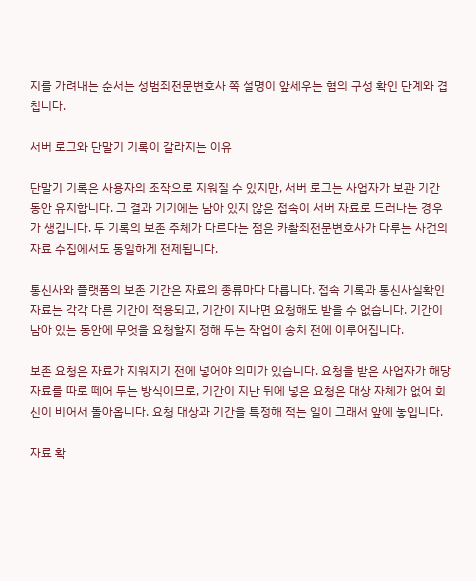지를 가려내는 순서는 성범죄전문변호사 쪽 설명이 앞세우는 혐의 구성 확인 단계와 겹칩니다.

서버 로그와 단말기 기록이 갈라지는 이유

단말기 기록은 사용자의 조작으로 지워질 수 있지만, 서버 로그는 사업자가 보관 기간 동안 유지합니다. 그 결과 기기에는 남아 있지 않은 접속이 서버 자료로 드러나는 경우가 생깁니다. 두 기록의 보존 주체가 다르다는 점은 카촬죄전문변호사가 다루는 사건의 자료 수집에서도 동일하게 전제됩니다.

통신사와 플랫폼의 보존 기간은 자료의 종류마다 다릅니다. 접속 기록과 통신사실확인자료는 각각 다른 기간이 적용되고, 기간이 지나면 요청해도 받을 수 없습니다. 기간이 남아 있는 동안에 무엇을 요청할지 정해 두는 작업이 송치 전에 이루어집니다.

보존 요청은 자료가 지워지기 전에 넣어야 의미가 있습니다. 요청을 받은 사업자가 해당 자료를 따로 떼어 두는 방식이므로, 기간이 지난 뒤에 넣은 요청은 대상 자체가 없어 회신이 비어서 돌아옵니다. 요청 대상과 기간을 특정해 적는 일이 그래서 앞에 놓입니다.

자료 확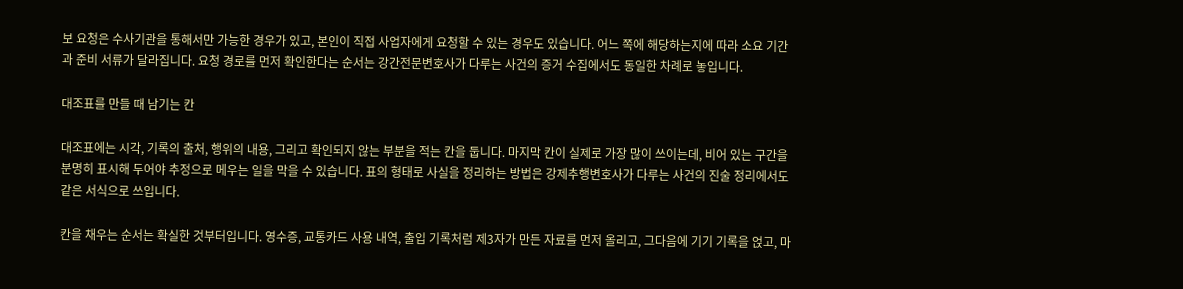보 요청은 수사기관을 통해서만 가능한 경우가 있고, 본인이 직접 사업자에게 요청할 수 있는 경우도 있습니다. 어느 쪽에 해당하는지에 따라 소요 기간과 준비 서류가 달라집니다. 요청 경로를 먼저 확인한다는 순서는 강간전문변호사가 다루는 사건의 증거 수집에서도 동일한 차례로 놓입니다.

대조표를 만들 때 남기는 칸

대조표에는 시각, 기록의 출처, 행위의 내용, 그리고 확인되지 않는 부분을 적는 칸을 둡니다. 마지막 칸이 실제로 가장 많이 쓰이는데, 비어 있는 구간을 분명히 표시해 두어야 추정으로 메우는 일을 막을 수 있습니다. 표의 형태로 사실을 정리하는 방법은 강제추행변호사가 다루는 사건의 진술 정리에서도 같은 서식으로 쓰입니다.

칸을 채우는 순서는 확실한 것부터입니다. 영수증, 교통카드 사용 내역, 출입 기록처럼 제3자가 만든 자료를 먼저 올리고, 그다음에 기기 기록을 얹고, 마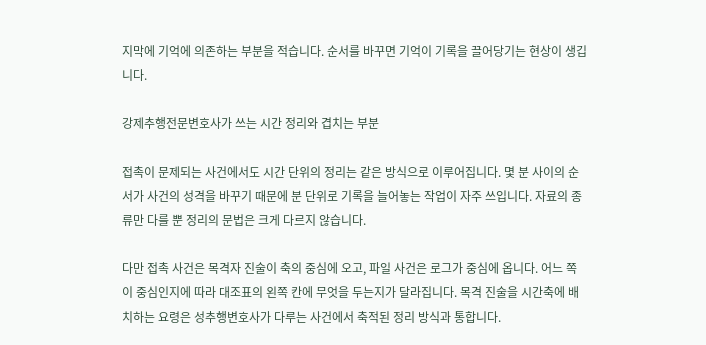지막에 기억에 의존하는 부분을 적습니다. 순서를 바꾸면 기억이 기록을 끌어당기는 현상이 생깁니다.

강제추행전문변호사가 쓰는 시간 정리와 겹치는 부분

접촉이 문제되는 사건에서도 시간 단위의 정리는 같은 방식으로 이루어집니다. 몇 분 사이의 순서가 사건의 성격을 바꾸기 때문에 분 단위로 기록을 늘어놓는 작업이 자주 쓰입니다. 자료의 종류만 다를 뿐 정리의 문법은 크게 다르지 않습니다.

다만 접촉 사건은 목격자 진술이 축의 중심에 오고, 파일 사건은 로그가 중심에 옵니다. 어느 쪽이 중심인지에 따라 대조표의 왼쪽 칸에 무엇을 두는지가 달라집니다. 목격 진술을 시간축에 배치하는 요령은 성추행변호사가 다루는 사건에서 축적된 정리 방식과 통합니다.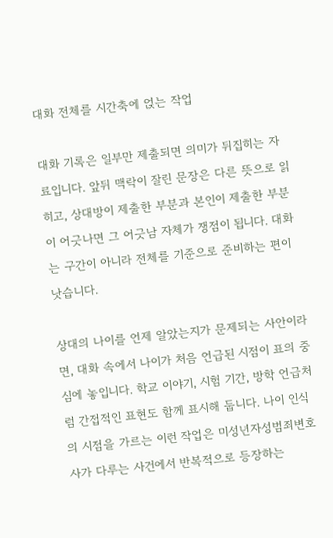대화 전체를 시간축에 얹는 작업

대화 기록은 일부만 제출되면 의미가 뒤집히는 자료입니다. 앞뒤 맥락이 잘린 문장은 다른 뜻으로 읽히고, 상대방이 제출한 부분과 본인이 제출한 부분이 어긋나면 그 어긋남 자체가 쟁점이 됩니다. 대화는 구간이 아니라 전체를 기준으로 준비하는 편이 낫습니다.

상대의 나이를 언제 알았는지가 문제되는 사안이라면, 대화 속에서 나이가 처음 언급된 시점이 표의 중심에 놓입니다. 학교 이야기, 시험 기간, 방학 언급처럼 간접적인 표현도 함께 표시해 둡니다. 나이 인식의 시점을 가르는 이런 작업은 미성년자성범죄변호사가 다루는 사건에서 반복적으로 등장하는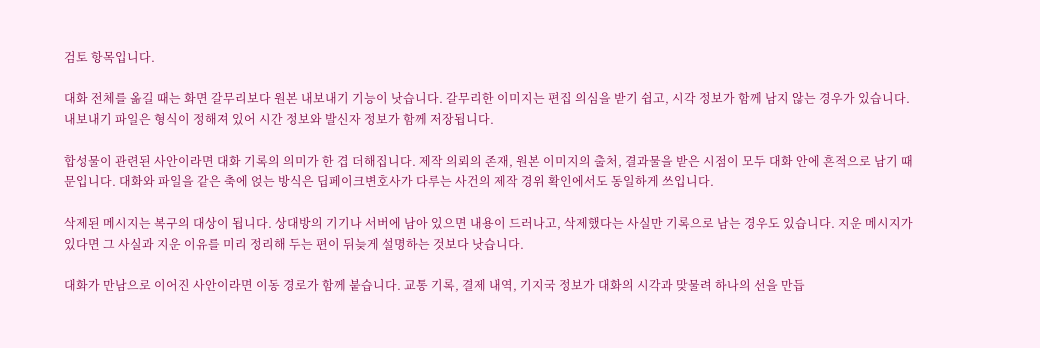검토 항목입니다.

대화 전체를 옮길 때는 화면 갈무리보다 원본 내보내기 기능이 낫습니다. 갈무리한 이미지는 편집 의심을 받기 쉽고, 시각 정보가 함께 남지 않는 경우가 있습니다. 내보내기 파일은 형식이 정해져 있어 시간 정보와 발신자 정보가 함께 저장됩니다.

합성물이 관련된 사안이라면 대화 기록의 의미가 한 겹 더해집니다. 제작 의뢰의 존재, 원본 이미지의 출처, 결과물을 받은 시점이 모두 대화 안에 흔적으로 남기 때문입니다. 대화와 파일을 같은 축에 얹는 방식은 딥페이크변호사가 다루는 사건의 제작 경위 확인에서도 동일하게 쓰입니다.

삭제된 메시지는 복구의 대상이 됩니다. 상대방의 기기나 서버에 남아 있으면 내용이 드러나고, 삭제했다는 사실만 기록으로 남는 경우도 있습니다. 지운 메시지가 있다면 그 사실과 지운 이유를 미리 정리해 두는 편이 뒤늦게 설명하는 것보다 낫습니다.

대화가 만남으로 이어진 사안이라면 이동 경로가 함께 붙습니다. 교통 기록, 결제 내역, 기지국 정보가 대화의 시각과 맞물려 하나의 선을 만듭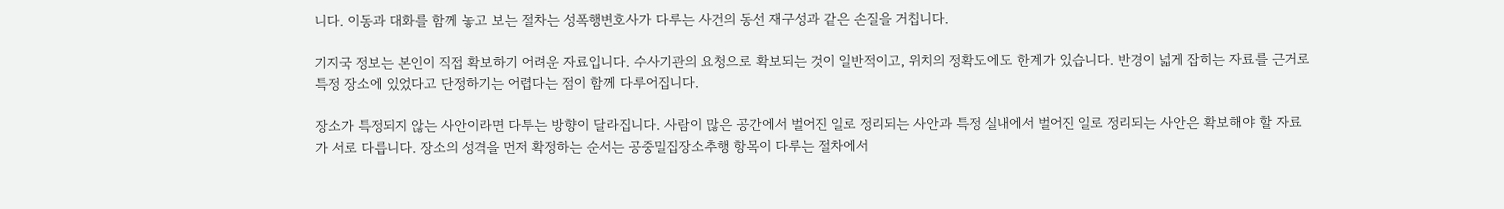니다. 이동과 대화를 함께 놓고 보는 절차는 성폭행변호사가 다루는 사건의 동선 재구성과 같은 손질을 거칩니다.

기지국 정보는 본인이 직접 확보하기 어려운 자료입니다. 수사기관의 요청으로 확보되는 것이 일반적이고, 위치의 정확도에도 한계가 있습니다. 반경이 넓게 잡히는 자료를 근거로 특정 장소에 있었다고 단정하기는 어렵다는 점이 함께 다루어집니다.

장소가 특정되지 않는 사안이라면 다투는 방향이 달라집니다. 사람이 많은 공간에서 벌어진 일로 정리되는 사안과 특정 실내에서 벌어진 일로 정리되는 사안은 확보해야 할 자료가 서로 다릅니다. 장소의 성격을 먼저 확정하는 순서는 공중밀집장소추행 항목이 다루는 절차에서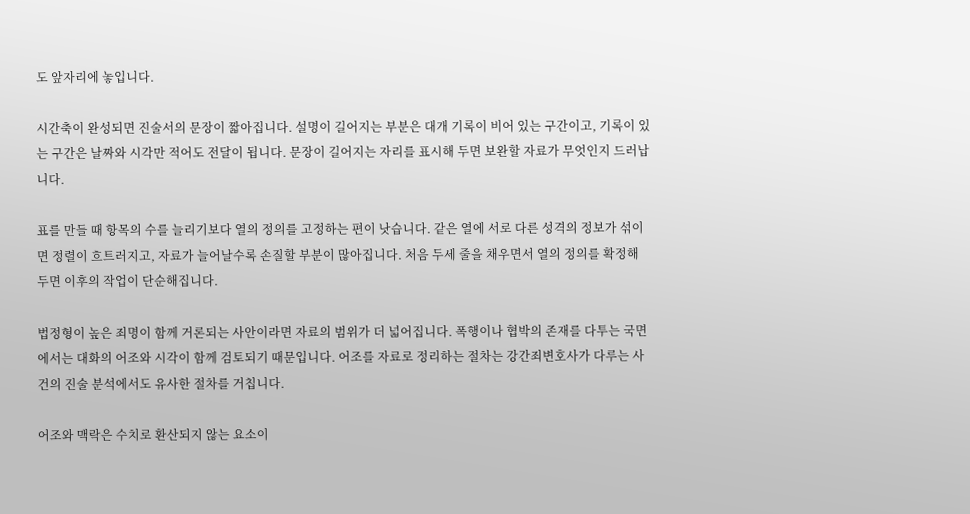도 앞자리에 놓입니다.

시간축이 완성되면 진술서의 문장이 짧아집니다. 설명이 길어지는 부분은 대개 기록이 비어 있는 구간이고, 기록이 있는 구간은 날짜와 시각만 적어도 전달이 됩니다. 문장이 길어지는 자리를 표시해 두면 보완할 자료가 무엇인지 드러납니다.

표를 만들 때 항목의 수를 늘리기보다 열의 정의를 고정하는 편이 낫습니다. 같은 열에 서로 다른 성격의 정보가 섞이면 정렬이 흐트러지고, 자료가 늘어날수록 손질할 부분이 많아집니다. 처음 두세 줄을 채우면서 열의 정의를 확정해 두면 이후의 작업이 단순해집니다.

법정형이 높은 죄명이 함께 거론되는 사안이라면 자료의 범위가 더 넓어집니다. 폭행이나 협박의 존재를 다투는 국면에서는 대화의 어조와 시각이 함께 검토되기 때문입니다. 어조를 자료로 정리하는 절차는 강간죄변호사가 다루는 사건의 진술 분석에서도 유사한 절차를 거칩니다.

어조와 맥락은 수치로 환산되지 않는 요소이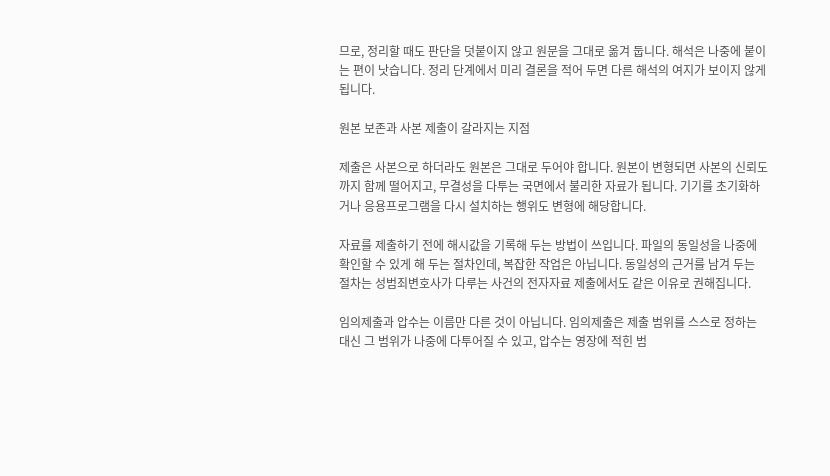므로, 정리할 때도 판단을 덧붙이지 않고 원문을 그대로 옮겨 둡니다. 해석은 나중에 붙이는 편이 낫습니다. 정리 단계에서 미리 결론을 적어 두면 다른 해석의 여지가 보이지 않게 됩니다.

원본 보존과 사본 제출이 갈라지는 지점

제출은 사본으로 하더라도 원본은 그대로 두어야 합니다. 원본이 변형되면 사본의 신뢰도까지 함께 떨어지고, 무결성을 다투는 국면에서 불리한 자료가 됩니다. 기기를 초기화하거나 응용프로그램을 다시 설치하는 행위도 변형에 해당합니다.

자료를 제출하기 전에 해시값을 기록해 두는 방법이 쓰입니다. 파일의 동일성을 나중에 확인할 수 있게 해 두는 절차인데, 복잡한 작업은 아닙니다. 동일성의 근거를 남겨 두는 절차는 성범죄변호사가 다루는 사건의 전자자료 제출에서도 같은 이유로 권해집니다.

임의제출과 압수는 이름만 다른 것이 아닙니다. 임의제출은 제출 범위를 스스로 정하는 대신 그 범위가 나중에 다투어질 수 있고, 압수는 영장에 적힌 범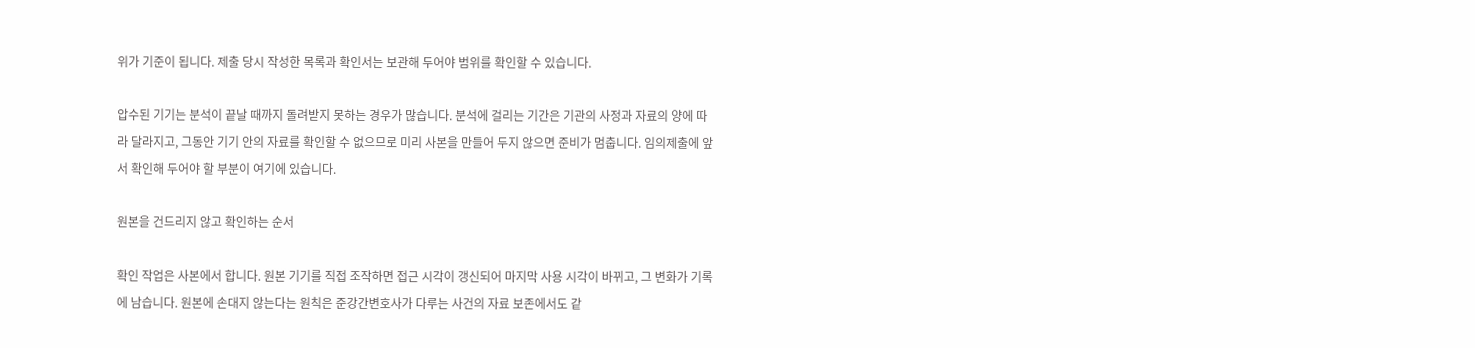위가 기준이 됩니다. 제출 당시 작성한 목록과 확인서는 보관해 두어야 범위를 확인할 수 있습니다.

압수된 기기는 분석이 끝날 때까지 돌려받지 못하는 경우가 많습니다. 분석에 걸리는 기간은 기관의 사정과 자료의 양에 따라 달라지고, 그동안 기기 안의 자료를 확인할 수 없으므로 미리 사본을 만들어 두지 않으면 준비가 멈춥니다. 임의제출에 앞서 확인해 두어야 할 부분이 여기에 있습니다.

원본을 건드리지 않고 확인하는 순서

확인 작업은 사본에서 합니다. 원본 기기를 직접 조작하면 접근 시각이 갱신되어 마지막 사용 시각이 바뀌고, 그 변화가 기록에 남습니다. 원본에 손대지 않는다는 원칙은 준강간변호사가 다루는 사건의 자료 보존에서도 같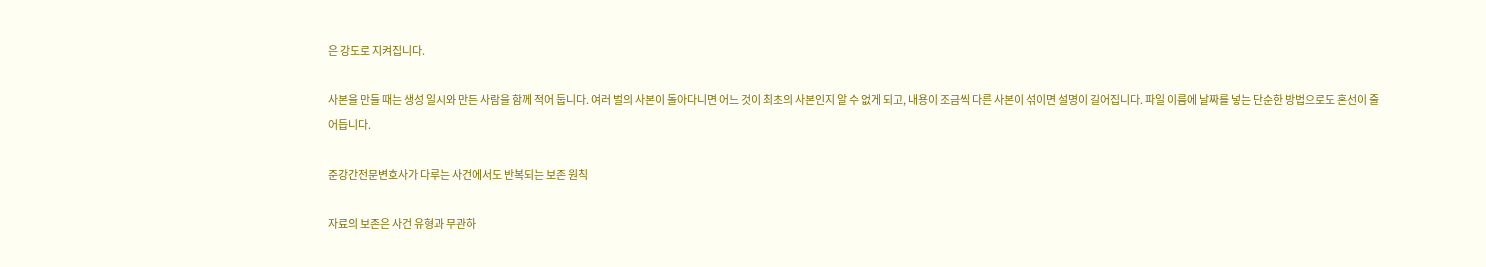은 강도로 지켜집니다.

사본을 만들 때는 생성 일시와 만든 사람을 함께 적어 둡니다. 여러 벌의 사본이 돌아다니면 어느 것이 최초의 사본인지 알 수 없게 되고, 내용이 조금씩 다른 사본이 섞이면 설명이 길어집니다. 파일 이름에 날짜를 넣는 단순한 방법으로도 혼선이 줄어듭니다.

준강간전문변호사가 다루는 사건에서도 반복되는 보존 원칙

자료의 보존은 사건 유형과 무관하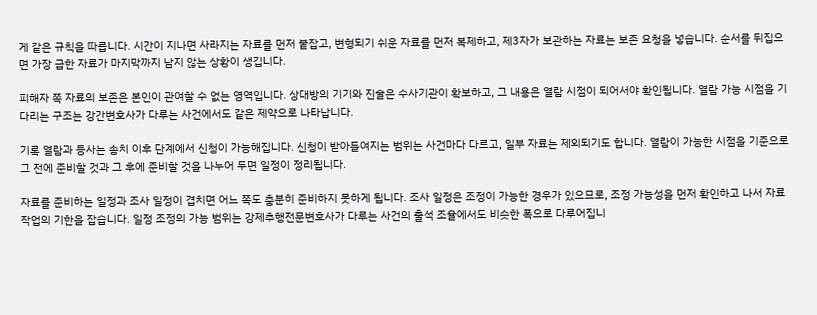게 같은 규칙을 따릅니다. 시간이 지나면 사라지는 자료를 먼저 붙잡고, 변형되기 쉬운 자료를 먼저 복제하고, 제3자가 보관하는 자료는 보존 요청을 넣습니다. 순서를 뒤집으면 가장 급한 자료가 마지막까지 남지 않는 상황이 생깁니다.

피해자 쪽 자료의 보존은 본인이 관여할 수 없는 영역입니다. 상대방의 기기와 진술은 수사기관이 확보하고, 그 내용은 열람 시점이 되어서야 확인됩니다. 열람 가능 시점을 기다리는 구조는 강간변호사가 다루는 사건에서도 같은 제약으로 나타납니다.

기록 열람과 등사는 송치 이후 단계에서 신청이 가능해집니다. 신청이 받아들여지는 범위는 사건마다 다르고, 일부 자료는 제외되기도 합니다. 열람이 가능한 시점을 기준으로 그 전에 준비할 것과 그 후에 준비할 것을 나누어 두면 일정이 정리됩니다.

자료를 준비하는 일정과 조사 일정이 겹치면 어느 쪽도 충분히 준비하지 못하게 됩니다. 조사 일정은 조정이 가능한 경우가 있으므로, 조정 가능성을 먼저 확인하고 나서 자료 작업의 기한을 잡습니다. 일정 조정의 가능 범위는 강제추행전문변호사가 다루는 사건의 출석 조율에서도 비슷한 폭으로 다루어집니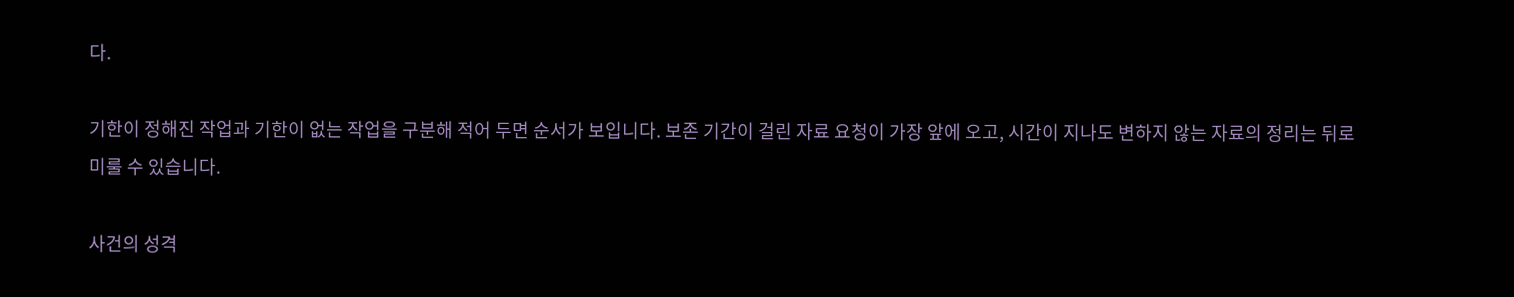다.

기한이 정해진 작업과 기한이 없는 작업을 구분해 적어 두면 순서가 보입니다. 보존 기간이 걸린 자료 요청이 가장 앞에 오고, 시간이 지나도 변하지 않는 자료의 정리는 뒤로 미룰 수 있습니다.

사건의 성격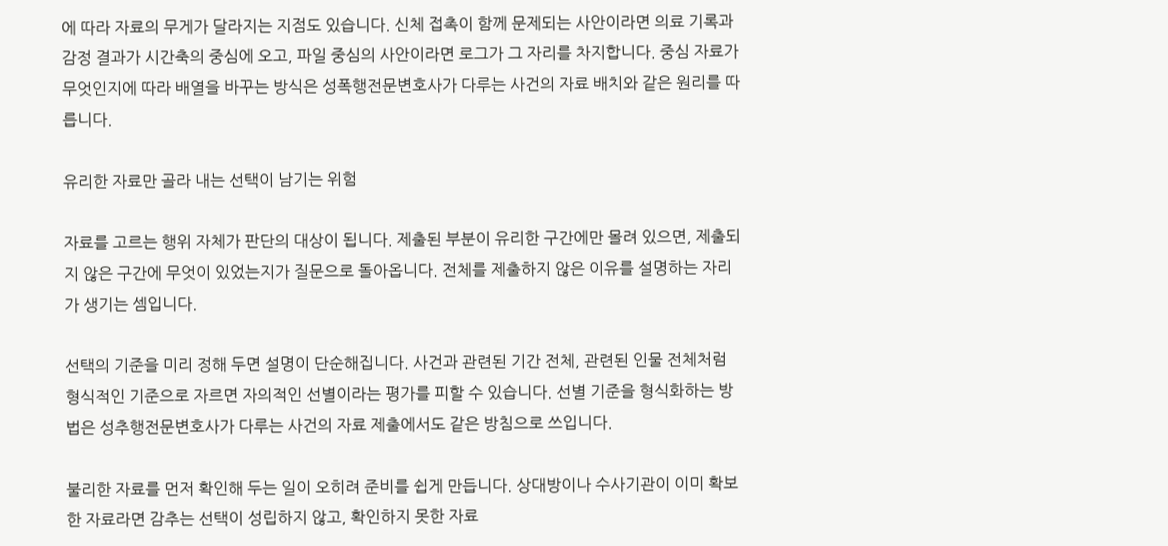에 따라 자료의 무게가 달라지는 지점도 있습니다. 신체 접촉이 함께 문제되는 사안이라면 의료 기록과 감정 결과가 시간축의 중심에 오고, 파일 중심의 사안이라면 로그가 그 자리를 차지합니다. 중심 자료가 무엇인지에 따라 배열을 바꾸는 방식은 성폭행전문변호사가 다루는 사건의 자료 배치와 같은 원리를 따릅니다.

유리한 자료만 골라 내는 선택이 남기는 위험

자료를 고르는 행위 자체가 판단의 대상이 됩니다. 제출된 부분이 유리한 구간에만 몰려 있으면, 제출되지 않은 구간에 무엇이 있었는지가 질문으로 돌아옵니다. 전체를 제출하지 않은 이유를 설명하는 자리가 생기는 셈입니다.

선택의 기준을 미리 정해 두면 설명이 단순해집니다. 사건과 관련된 기간 전체, 관련된 인물 전체처럼 형식적인 기준으로 자르면 자의적인 선별이라는 평가를 피할 수 있습니다. 선별 기준을 형식화하는 방법은 성추행전문변호사가 다루는 사건의 자료 제출에서도 같은 방침으로 쓰입니다.

불리한 자료를 먼저 확인해 두는 일이 오히려 준비를 쉽게 만듭니다. 상대방이나 수사기관이 이미 확보한 자료라면 감추는 선택이 성립하지 않고, 확인하지 못한 자료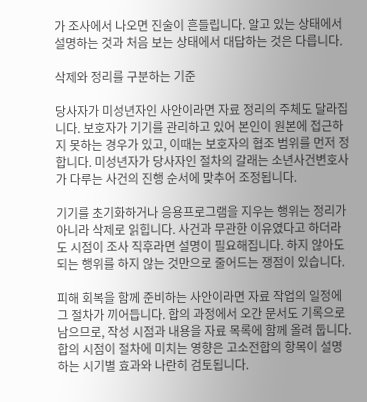가 조사에서 나오면 진술이 흔들립니다. 알고 있는 상태에서 설명하는 것과 처음 보는 상태에서 대답하는 것은 다릅니다.

삭제와 정리를 구분하는 기준

당사자가 미성년자인 사안이라면 자료 정리의 주체도 달라집니다. 보호자가 기기를 관리하고 있어 본인이 원본에 접근하지 못하는 경우가 있고, 이때는 보호자의 협조 범위를 먼저 정합니다. 미성년자가 당사자인 절차의 갈래는 소년사건변호사가 다루는 사건의 진행 순서에 맞추어 조정됩니다.

기기를 초기화하거나 응용프로그램을 지우는 행위는 정리가 아니라 삭제로 읽힙니다. 사건과 무관한 이유였다고 하더라도 시점이 조사 직후라면 설명이 필요해집니다. 하지 않아도 되는 행위를 하지 않는 것만으로 줄어드는 쟁점이 있습니다.

피해 회복을 함께 준비하는 사안이라면 자료 작업의 일정에 그 절차가 끼어듭니다. 합의 과정에서 오간 문서도 기록으로 남으므로, 작성 시점과 내용을 자료 목록에 함께 올려 둡니다. 합의 시점이 절차에 미치는 영향은 고소전합의 항목이 설명하는 시기별 효과와 나란히 검토됩니다.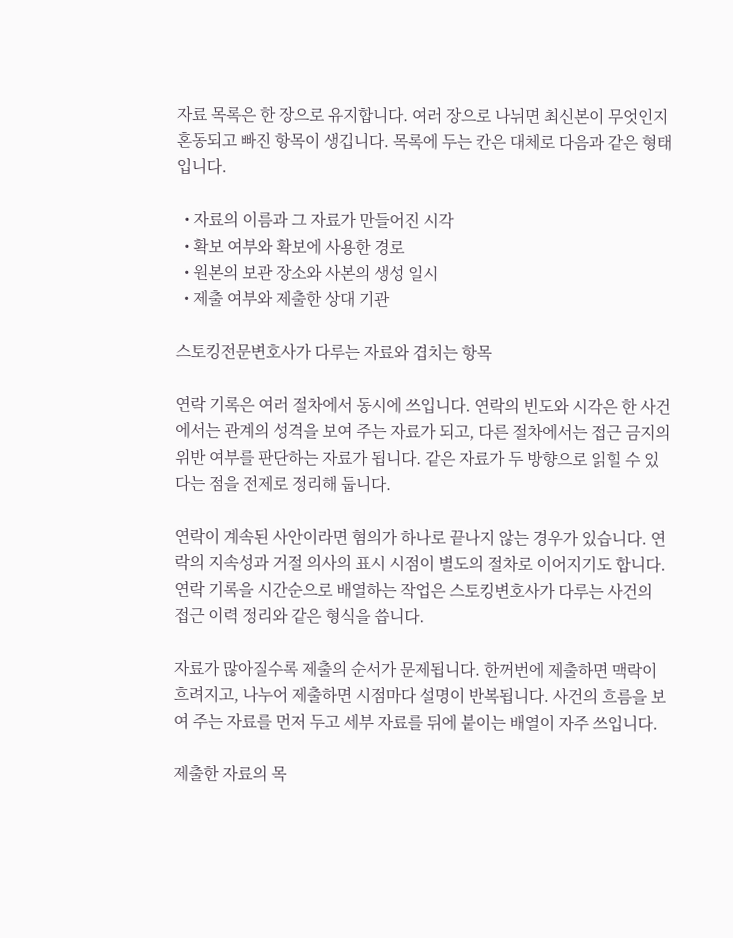자료 목록은 한 장으로 유지합니다. 여러 장으로 나뉘면 최신본이 무엇인지 혼동되고 빠진 항목이 생깁니다. 목록에 두는 칸은 대체로 다음과 같은 형태입니다.

  • 자료의 이름과 그 자료가 만들어진 시각
  • 확보 여부와 확보에 사용한 경로
  • 원본의 보관 장소와 사본의 생성 일시
  • 제출 여부와 제출한 상대 기관

스토킹전문변호사가 다루는 자료와 겹치는 항목

연락 기록은 여러 절차에서 동시에 쓰입니다. 연락의 빈도와 시각은 한 사건에서는 관계의 성격을 보여 주는 자료가 되고, 다른 절차에서는 접근 금지의 위반 여부를 판단하는 자료가 됩니다. 같은 자료가 두 방향으로 읽힐 수 있다는 점을 전제로 정리해 둡니다.

연락이 계속된 사안이라면 혐의가 하나로 끝나지 않는 경우가 있습니다. 연락의 지속성과 거절 의사의 표시 시점이 별도의 절차로 이어지기도 합니다. 연락 기록을 시간순으로 배열하는 작업은 스토킹변호사가 다루는 사건의 접근 이력 정리와 같은 형식을 씁니다.

자료가 많아질수록 제출의 순서가 문제됩니다. 한꺼번에 제출하면 맥락이 흐려지고, 나누어 제출하면 시점마다 설명이 반복됩니다. 사건의 흐름을 보여 주는 자료를 먼저 두고 세부 자료를 뒤에 붙이는 배열이 자주 쓰입니다.

제출한 자료의 목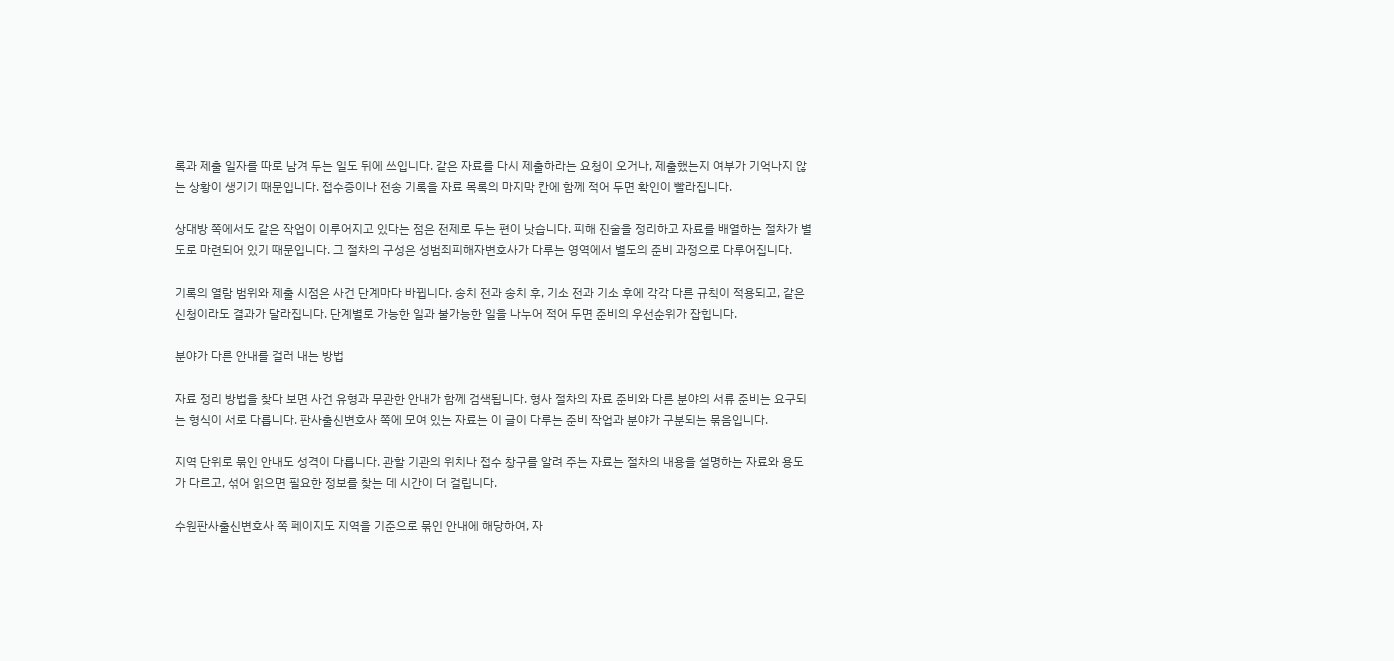록과 제출 일자를 따로 남겨 두는 일도 뒤에 쓰입니다. 같은 자료를 다시 제출하라는 요청이 오거나, 제출했는지 여부가 기억나지 않는 상황이 생기기 때문입니다. 접수증이나 전송 기록을 자료 목록의 마지막 칸에 함께 적어 두면 확인이 빨라집니다.

상대방 쪽에서도 같은 작업이 이루어지고 있다는 점은 전제로 두는 편이 낫습니다. 피해 진술을 정리하고 자료를 배열하는 절차가 별도로 마련되어 있기 때문입니다. 그 절차의 구성은 성범죄피해자변호사가 다루는 영역에서 별도의 준비 과정으로 다루어집니다.

기록의 열람 범위와 제출 시점은 사건 단계마다 바뀝니다. 송치 전과 송치 후, 기소 전과 기소 후에 각각 다른 규칙이 적용되고, 같은 신청이라도 결과가 달라집니다. 단계별로 가능한 일과 불가능한 일을 나누어 적어 두면 준비의 우선순위가 잡힙니다.

분야가 다른 안내를 걸러 내는 방법

자료 정리 방법을 찾다 보면 사건 유형과 무관한 안내가 함께 검색됩니다. 형사 절차의 자료 준비와 다른 분야의 서류 준비는 요구되는 형식이 서로 다릅니다. 판사출신변호사 쪽에 모여 있는 자료는 이 글이 다루는 준비 작업과 분야가 구분되는 묶음입니다.

지역 단위로 묶인 안내도 성격이 다릅니다. 관할 기관의 위치나 접수 창구를 알려 주는 자료는 절차의 내용을 설명하는 자료와 용도가 다르고, 섞어 읽으면 필요한 정보를 찾는 데 시간이 더 걸립니다.

수원판사출신변호사 쪽 페이지도 지역을 기준으로 묶인 안내에 해당하여, 자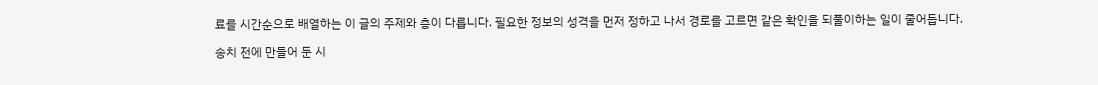료를 시간순으로 배열하는 이 글의 주제와 층이 다릅니다. 필요한 정보의 성격을 먼저 정하고 나서 경로를 고르면 같은 확인을 되풀이하는 일이 줄어듭니다.

송치 전에 만들어 둔 시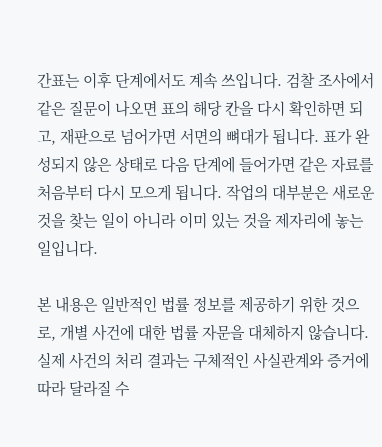간표는 이후 단계에서도 계속 쓰입니다. 검찰 조사에서 같은 질문이 나오면 표의 해당 칸을 다시 확인하면 되고, 재판으로 넘어가면 서면의 뼈대가 됩니다. 표가 완성되지 않은 상태로 다음 단계에 들어가면 같은 자료를 처음부터 다시 모으게 됩니다. 작업의 대부분은 새로운 것을 찾는 일이 아니라 이미 있는 것을 제자리에 놓는 일입니다.

본 내용은 일반적인 법률 정보를 제공하기 위한 것으로, 개별 사건에 대한 법률 자문을 대체하지 않습니다. 실제 사건의 처리 결과는 구체적인 사실관계와 증거에 따라 달라질 수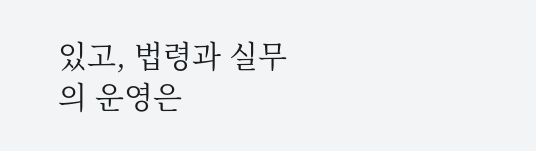있고, 법령과 실무의 운영은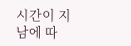시간이 지남에 따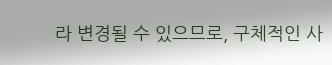라 변경될 수 있으므로, 구체적인 사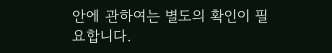안에 관하여는 별도의 확인이 필요합니다.